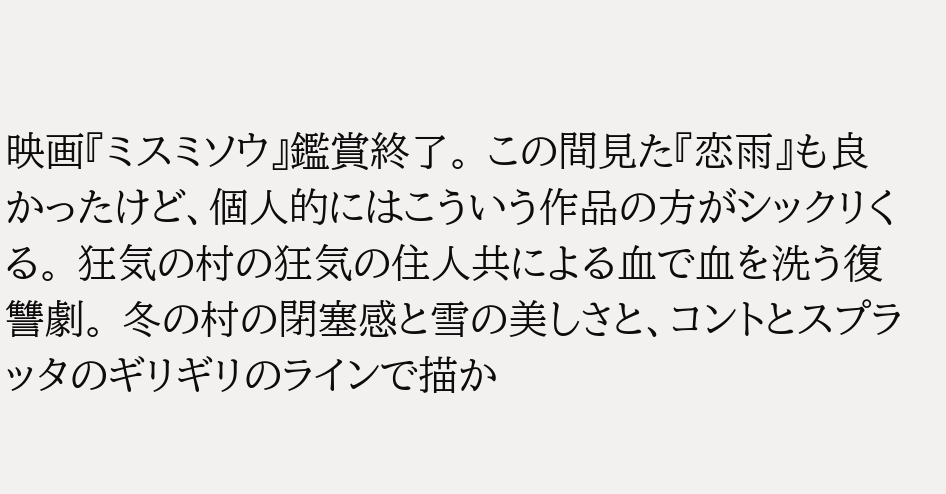映画『ミスミソウ』鑑賞終了。 この間見た『恋雨』も良かったけど、個人的にはこういう作品の方がシックリくる。 狂気の村の狂気の住人共による血で血を洗う復讐劇。 冬の村の閉塞感と雪の美しさと、コントとスプラッタのギリギリのラインで描か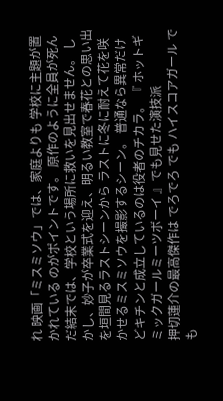れ 映画「ミスミソウ」では、家庭よりも 学校に主題が置かれている のがポイントです。 原作のように全員が死んだ結末では、学校という場所に救いを見出せません。 しかし、妙子が卒業式を迎え、明るい教室で春花との思い出を垣間見るラストシーンから ラストに冬に耐えて花を咲かせるミスミソウを撮影するシーン。 普通なら異常だけどキチンと成立しているのは役者のチカラ。 『 ホットギミックガールミーツボーイ 』でも見せた演技派
押切蓮介の最高傑作は でろでろ でも ハイスコアガール でも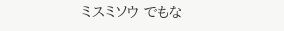ミスミソウ でもな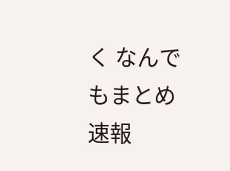く なんでもまとめ速報